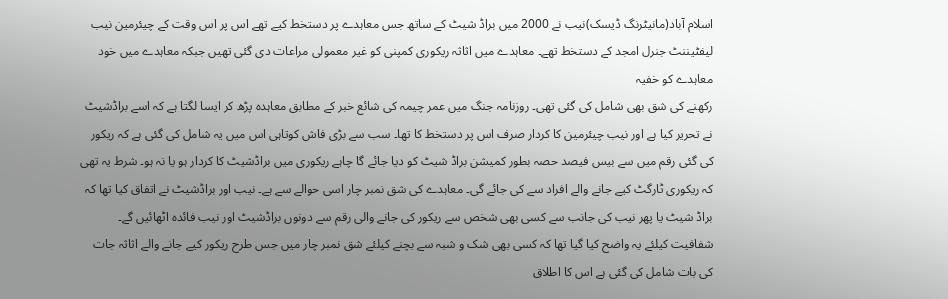اسلام آباد(مانیٹرنگ ڈیسک)نیب نے 2000 میں براڈ شیٹ کے ساتھ جس معاہدے پر دستخط کیے تھے اس پر اس وقت کے چیئرمین نیب لیفٹیننٹ جنرل امجد کے دستخط تھے۔ معاہدے میں اثاثہ ریکوری کمپنی کو غیر معمولی مراعات دی گئی تھیں جبکہ معاہدے میں خود معاہدے کو خفیہ
رکھنے کی شق بھی شامل کی گئی تھی۔ روزنامہ جنگ میں عمر چیمہ کی شائع خبر کے مطابق معاہدہ پڑھ کر ایسا لگتا ہے کہ اسے براڈشیٹ نے تحریر کیا ہے اور نیب چیئرمین کا کردار صرف اس پر دستخط کا تھا۔ سب سے بڑی فاش کوتاہی اس میں یہ شامل کی گئی ہے کہ ریکور کی گئی رقم میں سے بیس فیصد حصہ بطور کمیشن براڈ شیٹ کو دیا جائے گا چاہے ریکوری میں براڈشیٹ کا کردار ہو یا نہ ہو۔ شرط یہ تھی کہ ریکوری ٹارگٹ کیے جانے والے افراد سے کی جائے گی۔ معاہدے کی شق نمبر چار اسی حوالے سے ہے۔ نیب اور براڈشیٹ نے اتفاق کیا تھا کہ براڈ شیٹ یا پھر نیب کی جانب سے کسی بھی شخص سے ریکور کی جانے والی رقم سے دونوں براڈشیٹ اور نیب فائدہ اٹھائیں گے۔ شفافیت کیلئے یہ واضح کیا گیا تھا کہ کسی بھی شک و شبہ سے بچنے کیلئے شق نمبر چار میں جس طرح ریکور کیے جانے والے اثاثہ جات کی بات شامل کی گئی ہے اس کا اطلاق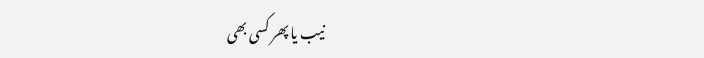نیب یا پھر کسی بھی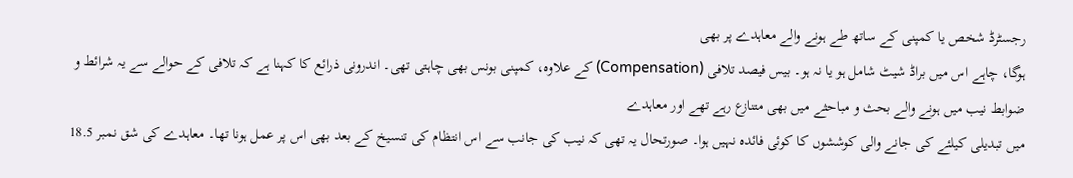رجسٹرڈ شخص یا کمپنی کے ساتھ طے ہونے والے معاہدے پر بھی
ہوگا، چاہے اس میں براڈ شیٹ شامل ہو یا نہ ہو۔ بیس فیصد تلافی (Compensation) کے علاوہ، کمپنی بونس بھی چاہتی تھی۔ اندرونی ذرائع کا کہنا ہے کہ تلافی کے حوالے سے یہ شرائط و ضوابط نیب میں ہونے والے بحث و مباحثے میں بھی متنازع رہے تھے اور معاہدے
میں تبدیلی کیلئے کی جانے والی کوششوں کا کوئی فائدہ نہیں ہوا۔ صورتحال یہ تھی کہ نیب کی جانب سے اس انتظام کی تنسیخ کے بعد بھی اس پر عمل ہونا تھا۔ معاہدے کی شق نمبر 18.5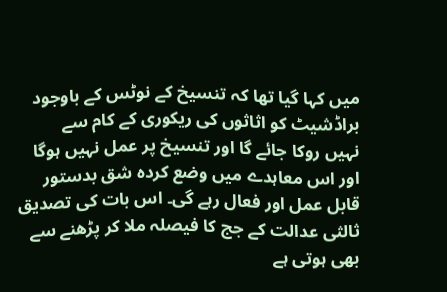میں کہا گیا تھا کہ تنسیخ کے نوٹس کے باوجود براڈشیٹ کو اثاثوں کی ریکوری کے کام سے
نہیں روکا جائے گا اور تنسیخ پر عمل نہیں ہوگا اور اس معاہدے میں وضع کردہ شق بدستور قابل عمل اور فعال رہے گی۔ اس بات کی تصدیق ثالثی عدالت کے جج کا فیصلہ ملا کر پڑھنے سے بھی ہوتی ہے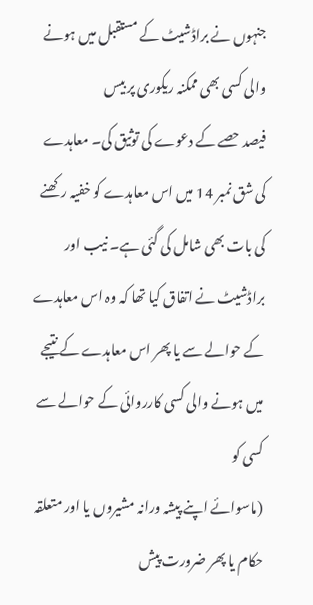جنہوں نے براڈشیٹ کے مستقبل میں ہونے والی کسی بھی ممکنہ ریکوری پر بیس
فیصد حصے کے دعوے کی توثیق کی۔ معاہدے کی شق نمبر 14 میں اس معاہدے کو خفیہ رکھنے کی بات بھی شامل کی گئی ہے۔ نیب اور براڈشیٹ نے اتفاق کیا تھا کہ وہ اس معاہدے کے حوالے سے یا پھر اس معاہدے کے نتیجے میں ہونے والی کسی کارروائی کے حوالے سے کسی کو
(ماسوائے اپنے پیشہ ورانہ مشیروں یا اور متعلقہ حکام یا پھر ضرورت پیش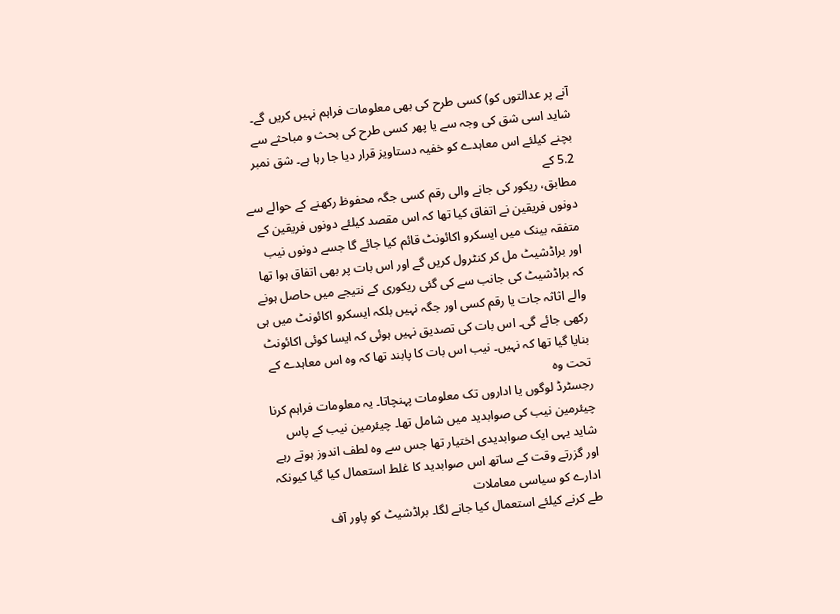آنے پر عدالتوں کو) کسی طرح کی بھی معلومات فراہم نہیں کریں گے۔ شاید اسی شق کی وجہ سے یا پھر کسی طرح کی بحث و مباحثے سے بچنے کیلئے اس معاہدے کو خفیہ دستاویز قرار دیا جا رہا ہے۔ شق نمبر 5.2 کے
مطابق، ریکور کی جانے والی رقم کسی جگہ محفوظ رکھنے کے حوالے سے دونوں فریقین نے اتفاق کیا تھا کہ اس مقصد کیلئے دونوں فریقین کے متفقہ بینک میں ایسکرو اکائونٹ قائم کیا جائے گا جسے دونوں نیب اور براڈشیٹ مل کر کنٹرول کریں گے اور اس بات پر بھی اتفاق ہوا تھا
کہ براڈشیٹ کی جانب سے کی گئی ریکوری کے نتیجے میں حاصل ہونے والے اثاثہ جات یا رقم کسی اور جگہ نہیں بلکہ ایسکرو اکائونٹ میں ہی رکھی جائے گی۔ اس بات کی تصدیق نہیں ہوئی کہ ایسا کوئی اکائونٹ بنایا گیا تھا کہ نہیں۔ نیب اس بات کا پابند تھا کہ وہ اس معاہدے کے تحت وہ
رجسٹرڈ لوگوں یا اداروں تک معلومات پہنچاتا۔ یہ معلومات فراہم کرنا چیئرمین نیب کی صوابدید میں شامل تھا۔ چیئرمین نیب کے پاس شاید یہی ایک صوابدیدی اختیار تھا جس سے وہ لطف اندوز ہوتے رہے اور گزرتے وقت کے ساتھ اس صوابدید کا غلط استعمال کیا گیا کیونکہ ادارے کو سیاسی معاملات
طے کرنے کیلئے استعمال کیا جانے لگا۔ براڈشیٹ کو پاور آف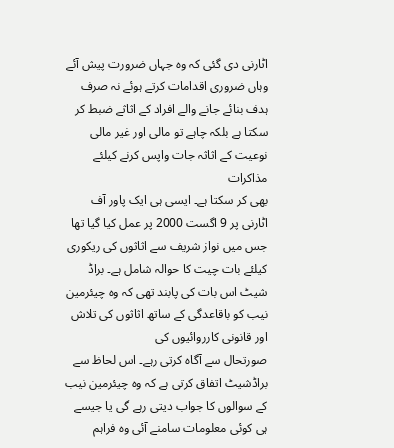اٹارنی دی گئی کہ وہ جہاں ضرورت پیش آئے وہاں ضروری اقدامات کرتے ہوئے نہ صرف ہدف بنائے جانے والے افراد کے اثاثے ضبط کر سکتا ہے بلکہ چاہے تو مالی اور غیر مالی نوعیت کے اثاثہ جات واپس کرنے کیلئے مذاکرات
بھی کر سکتا ہے۔ ایسی ہی ایک پاور آف اٹارنی پر 9 اگست 2000 پر عمل کیا گیا تھا جس میں نواز شریف سے اثاثوں کی ریکوری کیلئے بات چیت کا حوالہ شامل ہے۔ براڈ شیٹ اس بات کی پابند تھی کہ وہ چیئرمین نیب کو باقاعدگی کے ساتھ اثاثوں کی تلاش اور قانونی کارروائیوں کی
صورتحال سے آگاہ کرتی رہے۔ اس لحاظ سے براڈشیٹ اتفاق کرتی ہے کہ وہ چیئرمین نیب کے سوالوں کا جواب دیتی رہے گی یا جیسے ہی کوئی معلومات سامنے آئی وہ فراہم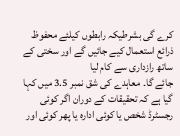کرے گی بشرطیکہ رابطوں کیلئے محفوظ ذرائع استعمال کیے جائیں گے اور سختی کے ساتھ رازداری سے کام لیا
جائے گا۔ معاہدے کی شق نمبر 3.5 میں کہا گیا ہے کہ تحقیقات کے دوران اگر کوئی رجسٹرڈ شخص یا کوئی ادارہ یا پھر کوئی اور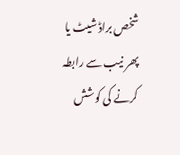شخص براڈ شیٹ یا پھر نیب سے رابطہ کرنے کی کوشش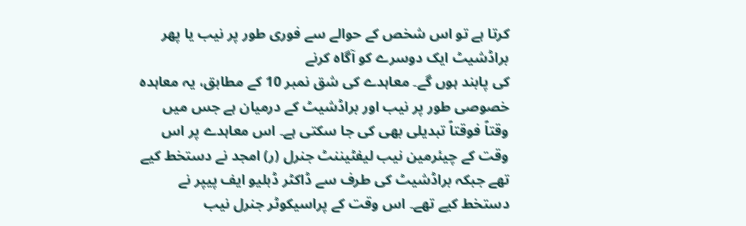کرتا ہے تو اس شخص کے حوالے سے فوری طور پر نیب یا پھر براڈشیٹ ایک دوسرے کو آگاہ کرنے
کی پابند ہوں گے۔ معاہدے کی شق نمبر 10 کے مطابق، یہ معاہدہ خصوصی طور پر نیب اور براڈشیٹ کے درمیان ہے جس میں وقتاً فوقتاً تبدیلی بھی کی جا سکتی ہے۔ اس معاہدے پر اس وقت کے چیئرمین نیب لیفٹیننٹ جنرل (ر) امجد نے دستخط کیے تھے جبکہ براڈشیٹ کی طرف سے ڈاکٹر ڈبلیو ایف پیپر نے دستخط کیے تھے۔ اس وقت کے پراسیکوٹر جنرل نیب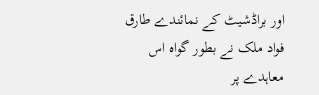اور براڈشیٹ کے نمائندے طارق فواد ملک نے بطور گواہ اس معاہدے پر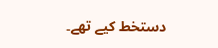دستخط کیے تھے۔